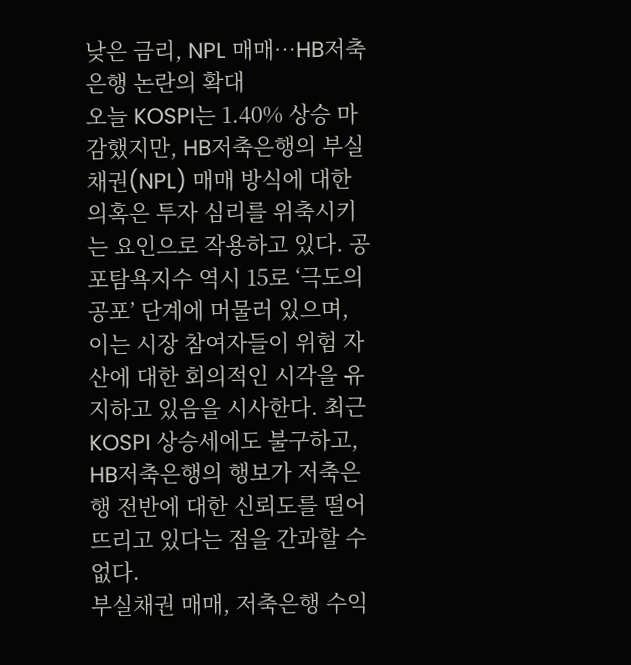낮은 금리, NPL 매매…HB저축은행 논란의 확대
오늘 KOSPI는 1.40% 상승 마감했지만, HB저축은행의 부실채권(NPL) 매매 방식에 대한 의혹은 투자 심리를 위축시키는 요인으로 작용하고 있다. 공포탐욕지수 역시 15로 ‘극도의 공포’ 단계에 머물러 있으며, 이는 시장 참여자들이 위험 자산에 대한 회의적인 시각을 유지하고 있음을 시사한다. 최근 KOSPI 상승세에도 불구하고, HB저축은행의 행보가 저축은행 전반에 대한 신뢰도를 떨어뜨리고 있다는 점을 간과할 수 없다.
부실채권 매매, 저축은행 수익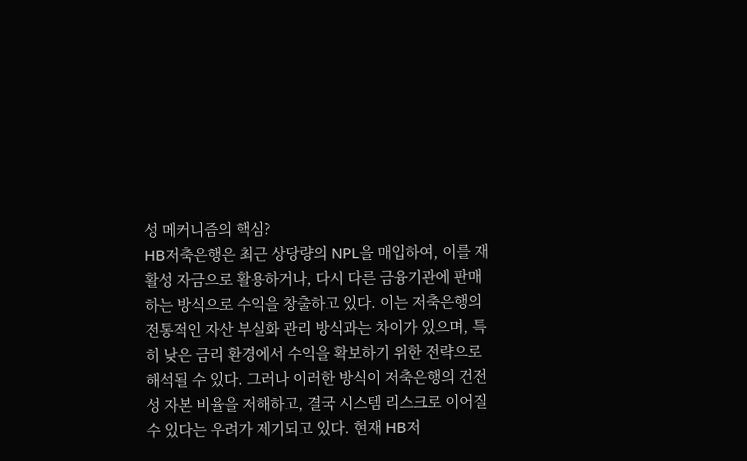성 메커니즘의 핵심?
HB저축은행은 최근 상당량의 NPL을 매입하여, 이를 재활성 자금으로 활용하거나, 다시 다른 금융기관에 판매하는 방식으로 수익을 창출하고 있다. 이는 저축은행의 전통적인 자산 부실화 관리 방식과는 차이가 있으며, 특히 낮은 금리 환경에서 수익을 확보하기 위한 전략으로 해석될 수 있다. 그러나 이러한 방식이 저축은행의 건전성 자본 비율을 저해하고, 결국 시스템 리스크로 이어질 수 있다는 우려가 제기되고 있다. 현재 HB저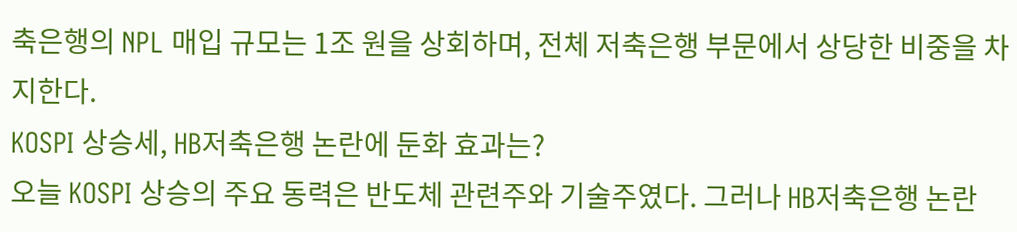축은행의 NPL 매입 규모는 1조 원을 상회하며, 전체 저축은행 부문에서 상당한 비중을 차지한다.
KOSPI 상승세, HB저축은행 논란에 둔화 효과는?
오늘 KOSPI 상승의 주요 동력은 반도체 관련주와 기술주였다. 그러나 HB저축은행 논란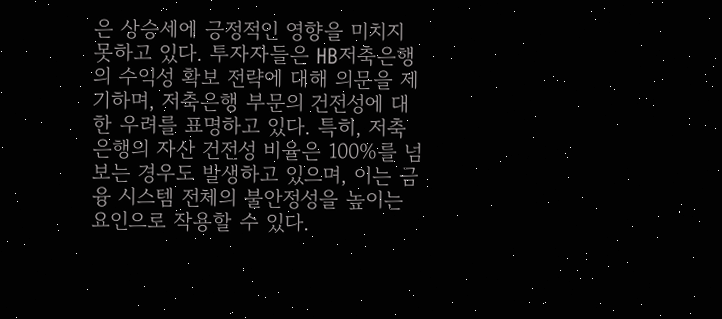은 상승세에 긍정적인 영향을 미치지 못하고 있다. 투자자들은 HB저축은행의 수익성 확보 전략에 대해 의문을 제기하며, 저축은행 부문의 건전성에 대한 우려를 표명하고 있다. 특히, 저축은행의 자산 건전성 비율은 100%를 넘보는 경우도 발생하고 있으며, 이는 금융 시스템 전체의 불안정성을 높이는 요인으로 작용할 수 있다.